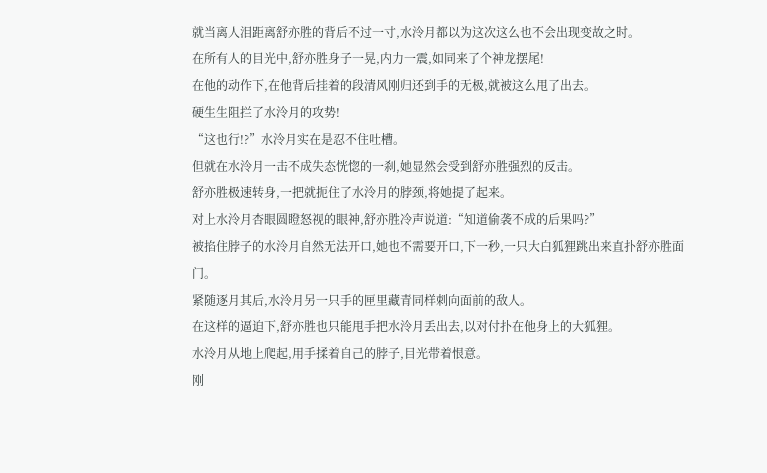就当离人泪距离舒亦胜的背后不过一寸,水泠月都以为这次这么也不会出现变故之时。
在所有人的目光中,舒亦胜身子一晃,内力一震,如同来了个神龙摆尾!
在他的动作下,在他背后挂着的段清风刚归还到手的无极,就被这么甩了出去。
硬生生阻拦了水泠月的攻势!
“这也行!?”水泠月实在是忍不住吐槽。
但就在水泠月一击不成失态恍惚的一刹,她显然会受到舒亦胜强烈的反击。
舒亦胜极速转身,一把就扼住了水泠月的脖颈,将她提了起来。
对上水泠月杏眼圆瞪怒视的眼神,舒亦胜冷声说道:“知道偷袭不成的后果吗?”
被掐住脖子的水泠月自然无法开口,她也不需要开口,下一秒,一只大白狐狸跳出来直扑舒亦胜面门。
紧随逐月其后,水泠月另一只手的匣里藏青同样刺向面前的敌人。
在这样的逼迫下,舒亦胜也只能甩手把水泠月丢出去,以对付扑在他身上的大狐狸。
水泠月从地上爬起,用手揉着自己的脖子,目光带着恨意。
刚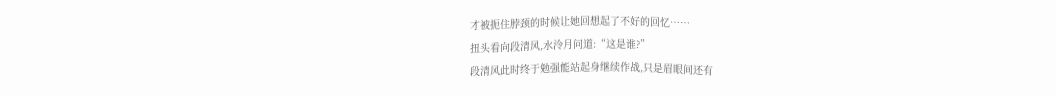才被扼住脖颈的时候让她回想起了不好的回忆……
扭头看向段清风,水泠月问道:“这是谁?”
段清风此时终于勉强能站起身继续作战,只是眉眼间还有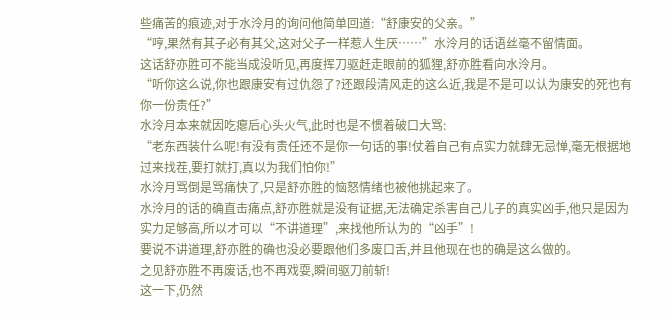些痛苦的痕迹,对于水泠月的询问他简单回道:“舒康安的父亲。”
“哼,果然有其子必有其父,这对父子一样惹人生厌……”水泠月的话语丝毫不留情面。
这话舒亦胜可不能当成没听见,再度挥刀驱赶走眼前的狐狸,舒亦胜看向水泠月。
“听你这么说,你也跟康安有过仇怨了?还跟段清风走的这么近,我是不是可以认为康安的死也有你一份责任?”
水泠月本来就因吃瘪后心头火气,此时也是不惯着破口大骂:
“老东西装什么呢!有没有责任还不是你一句话的事!仗着自己有点实力就肆无忌惮,毫无根据地过来找茬,要打就打,真以为我们怕你!”
水泠月骂倒是骂痛快了,只是舒亦胜的恼怒情绪也被他挑起来了。
水泠月的话的确直击痛点,舒亦胜就是没有证据,无法确定杀害自己儿子的真实凶手,他只是因为实力足够高,所以才可以“不讲道理”,来找他所认为的“凶手”!
要说不讲道理,舒亦胜的确也没必要跟他们多废口舌,并且他现在也的确是这么做的。
之见舒亦胜不再废话,也不再戏耍,瞬间驱刀前斩!
这一下,仍然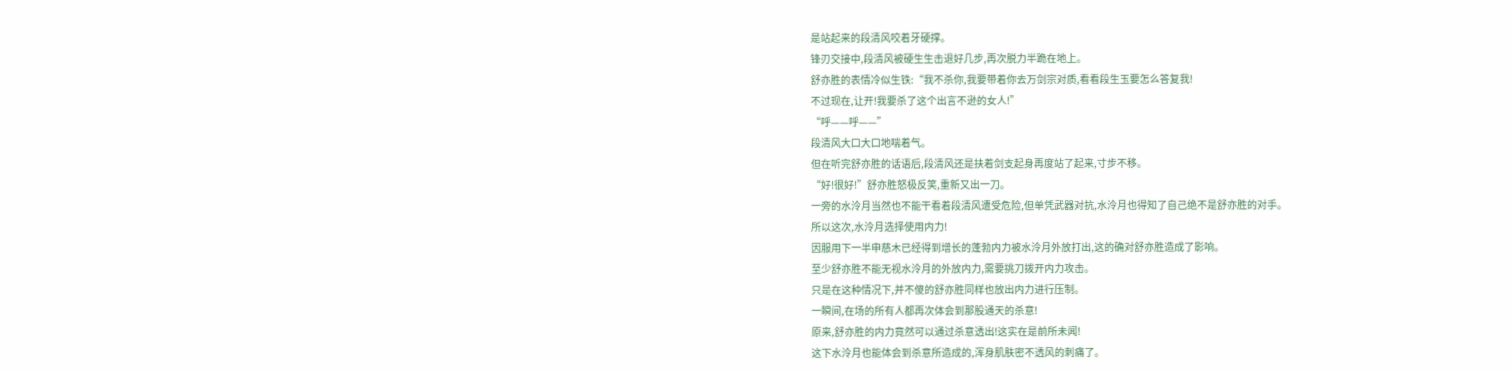是站起来的段清风咬着牙硬撑。
锋刃交接中,段清风被硬生生击退好几步,再次脱力半跪在地上。
舒亦胜的表情冷似生铁:“我不杀你,我要带着你去万剑宗对质,看看段生玉要怎么答复我!
不过现在,让开!我要杀了这个出言不逊的女人!”
“呼——呼——”
段清风大口大口地喘着气。
但在听完舒亦胜的话语后,段清风还是扶着剑支起身再度站了起来,寸步不移。
“好!很好!”舒亦胜怒极反笑,重新又出一刀。
一旁的水泠月当然也不能干看着段清风遭受危险,但单凭武器对抗,水泠月也得知了自己绝不是舒亦胜的对手。
所以这次,水泠月选择使用内力!
因服用下一半申慈木已经得到增长的蓬勃内力被水泠月外放打出,这的确对舒亦胜造成了影响。
至少舒亦胜不能无视水泠月的外放内力,需要挑刀拨开内力攻击。
只是在这种情况下,并不傻的舒亦胜同样也放出内力进行压制。
一瞬间,在场的所有人都再次体会到那股通天的杀意!
原来,舒亦胜的内力竟然可以通过杀意透出!这实在是前所未闻!
这下水泠月也能体会到杀意所造成的,浑身肌肤密不透风的刺痛了。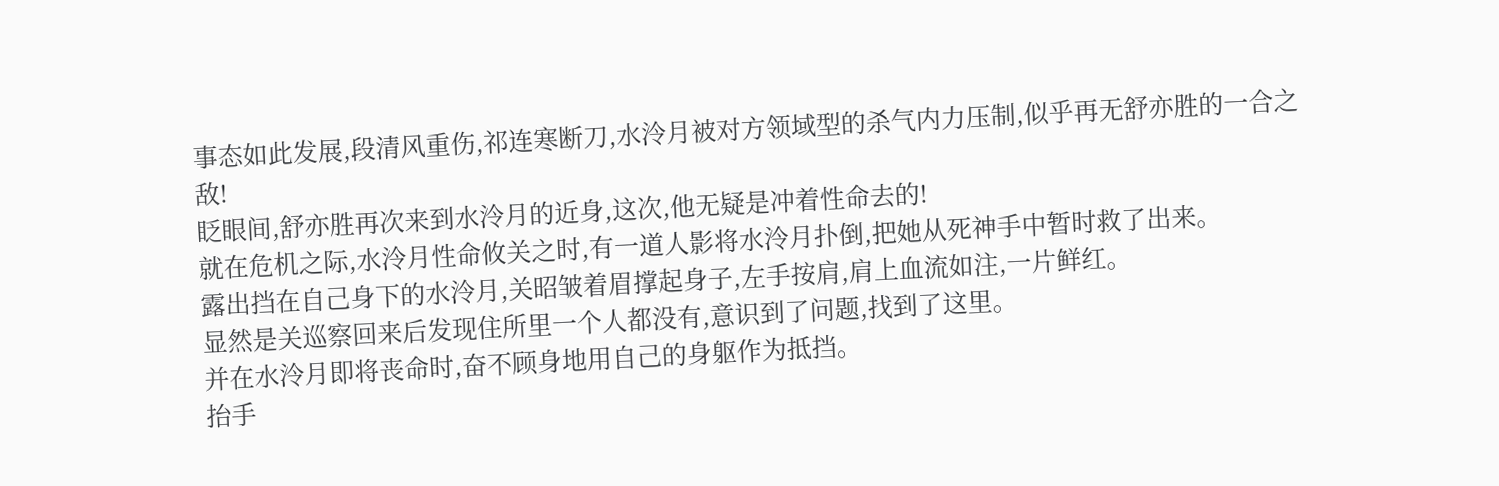事态如此发展,段清风重伤,祁连寒断刀,水泠月被对方领域型的杀气内力压制,似乎再无舒亦胜的一合之敌!
眨眼间,舒亦胜再次来到水泠月的近身,这次,他无疑是冲着性命去的!
就在危机之际,水泠月性命攸关之时,有一道人影将水泠月扑倒,把她从死神手中暂时救了出来。
露出挡在自己身下的水泠月,关昭皱着眉撑起身子,左手按肩,肩上血流如注,一片鲜红。
显然是关巡察回来后发现住所里一个人都没有,意识到了问题,找到了这里。
并在水泠月即将丧命时,奋不顾身地用自己的身躯作为抵挡。
抬手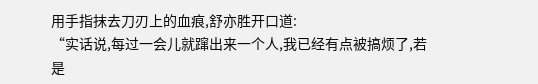用手指抹去刀刃上的血痕,舒亦胜开口道:
“实话说,每过一会儿就蹿出来一个人,我已经有点被搞烦了,若是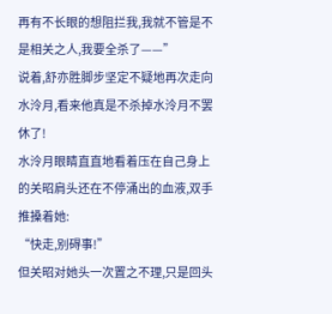再有不长眼的想阻拦我,我就不管是不是相关之人,我要全杀了——”
说着,舒亦胜脚步坚定不疑地再次走向水泠月,看来他真是不杀掉水泠月不罢休了!
水泠月眼睛直直地看着压在自己身上的关昭肩头还在不停涌出的血液,双手推搡着她:
“快走,别碍事!”
但关昭对她头一次置之不理,只是回头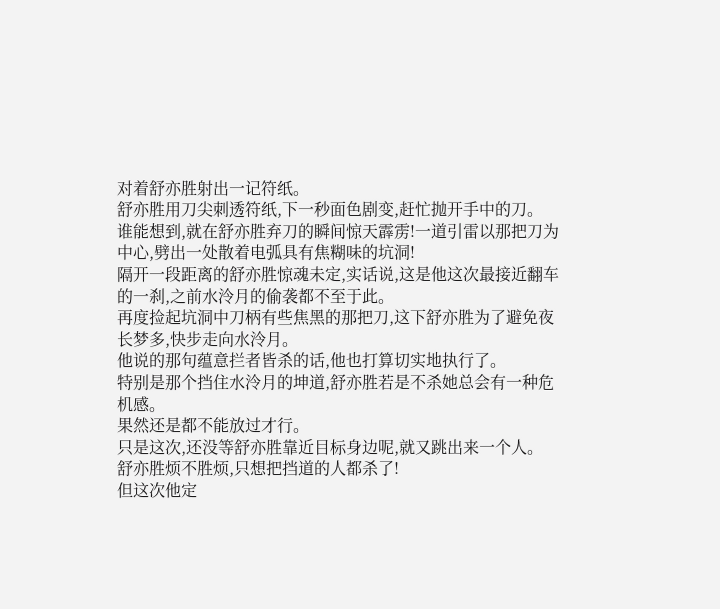对着舒亦胜射出一记符纸。
舒亦胜用刀尖刺透符纸,下一秒面色剧变,赶忙抛开手中的刀。
谁能想到,就在舒亦胜弃刀的瞬间惊天霹雳!一道引雷以那把刀为中心,劈出一处散着电弧具有焦糊味的坑洞!
隔开一段距离的舒亦胜惊魂未定,实话说,这是他这次最接近翻车的一刹,之前水泠月的偷袭都不至于此。
再度捡起坑洞中刀柄有些焦黑的那把刀,这下舒亦胜为了避免夜长梦多,快步走向水泠月。
他说的那句蕴意拦者皆杀的话,他也打算切实地执行了。
特别是那个挡住水泠月的坤道,舒亦胜若是不杀她总会有一种危机感。
果然还是都不能放过才行。
只是这次,还没等舒亦胜靠近目标身边呢,就又跳出来一个人。
舒亦胜烦不胜烦,只想把挡道的人都杀了!
但这次他定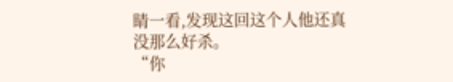睛一看,发现这回这个人他还真没那么好杀。
“你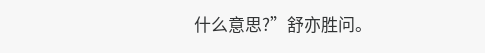什么意思?”舒亦胜问。